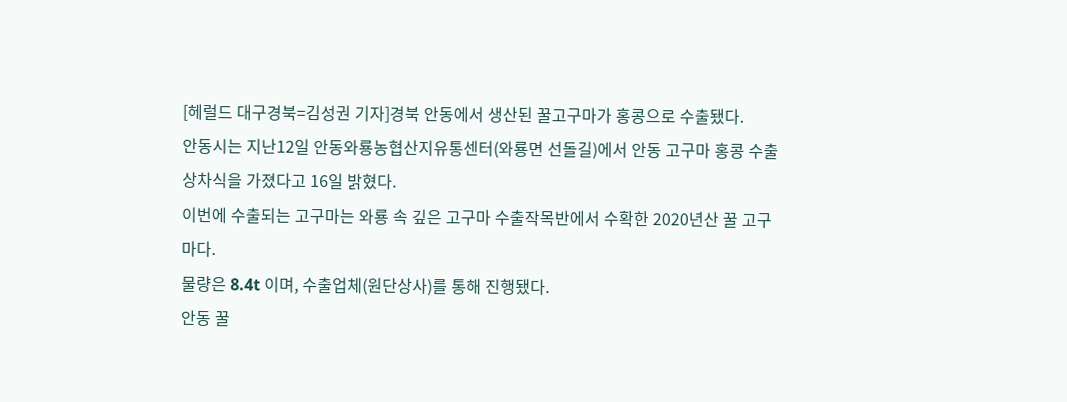[헤럴드 대구경북=김성권 기자]경북 안동에서 생산된 꿀고구마가 홍콩으로 수출됐다.
안동시는 지난12일 안동와룡농협산지유통센터(와룡면 선돌길)에서 안동 고구마 홍콩 수출 상차식을 가졌다고 16일 밝혔다.
이번에 수출되는 고구마는 와룡 속 깊은 고구마 수출작목반에서 수확한 2020년산 꿀 고구마다.
물량은 8.4t 이며, 수출업체(원단상사)를 통해 진행됐다.
안동 꿀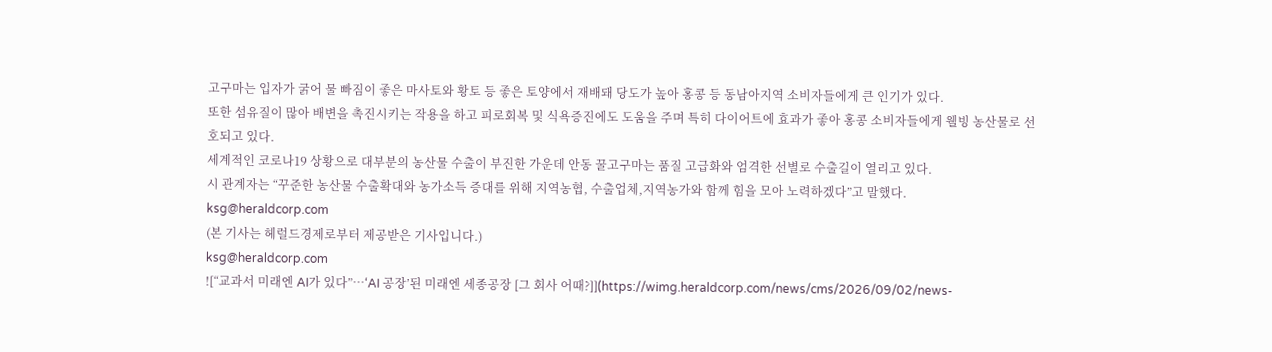고구마는 입자가 굵어 물 빠짐이 좋은 마사토와 황토 등 좋은 토양에서 재배돼 당도가 높아 홍콩 등 동남아지역 소비자들에게 큰 인기가 있다.
또한 섬유질이 많아 배변을 촉진시키는 작용을 하고 피로회복 및 식욕증진에도 도움을 주며 특히 다이어트에 효과가 좋아 홍콩 소비자들에게 웰빙 농산물로 선호되고 있다.
세계적인 코로나19 상황으로 대부분의 농산물 수출이 부진한 가운데 안동 꿀고구마는 품질 고급화와 엄격한 선별로 수출길이 열리고 있다.
시 관계자는 “꾸준한 농산물 수출확대와 농가소득 증대를 위해 지역농협, 수출업체,지역농가와 함께 힘을 모아 노력하겠다”고 말했다.
ksg@heraldcorp.com
(본 기사는 헤럴드경제로부터 제공받은 기사입니다.)
ksg@heraldcorp.com
![“교과서 미래엔 AI가 있다”…‘AI 공장’된 미래엔 세종공장 [그 회사 어때?]](https://wimg.heraldcorp.com/news/cms/2026/09/02/news-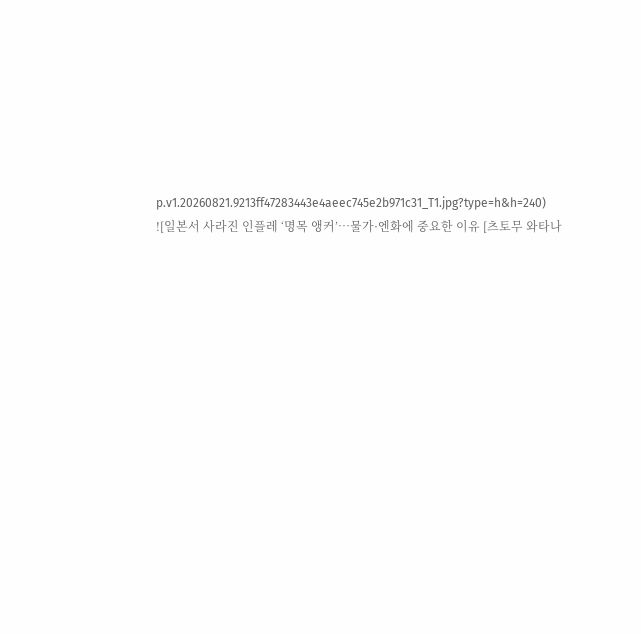p.v1.20260821.9213ff47283443e4aeec745e2b971c31_T1.jpg?type=h&h=240)
![일본서 사라진 인플레 ‘명목 앵커’…물가·엔화에 중요한 이유 [츠토무 와타나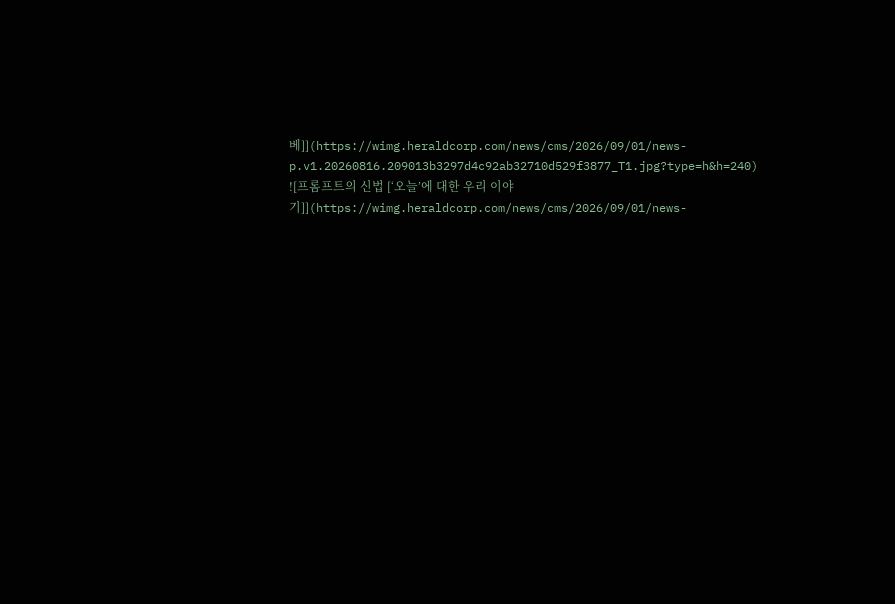베]](https://wimg.heraldcorp.com/news/cms/2026/09/01/news-p.v1.20260816.209013b3297d4c92ab32710d529f3877_T1.jpg?type=h&h=240)
![프롬프트의 신법 [‘오늘’에 대한 우리 이야기]](https://wimg.heraldcorp.com/news/cms/2026/09/01/news-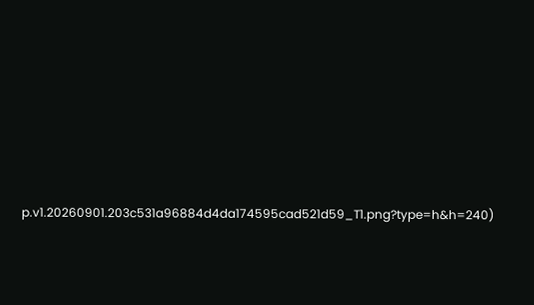p.v1.20260901.203c531a96884d4da174595cad521d59_T1.png?type=h&h=240)